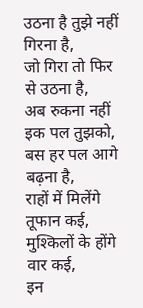उठना है तुझे नहीं गिरना है,
जो गिरा तो फिर से उठना है,
अब रुकना नहीं इक पल तुझको,
बस हर पल आगे बढ़ना है,
राहों में मिलेंगे तूफान कई,
मुश्किलों के होंगे वार कई,
इन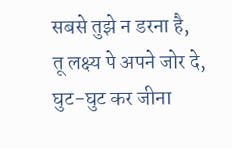सबसे तुझे न डरना है,
तू लक्ष्य पे अपने जोर दे,
घुट-घुट कर जीना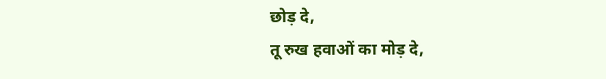छोड़ दे,
तू रुख हवाओं का मोड़ दे,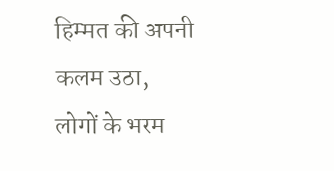हिम्मत की अपनी कलम उठा,
लोगों के भरम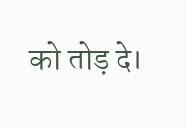को तोड़ दे।